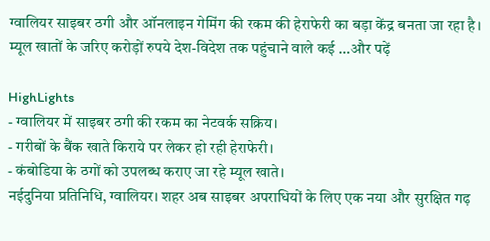ग्वालियर साइबर ठगी और ऑनलाइन गेमिंग की रकम की हेराफेरी का बड़ा केंद्र बनता जा रहा है। म्यूल खातों के जरिए करोड़ों रुपये देश-विदेश तक पहुंचाने वाले कई …और पढ़ें

HighLights
- ग्वालियर में साइबर ठगी की रकम का नेटवर्क सक्रिय।
- गरीबों के बैंक खाते किराये पर लेकर हो रही हेराफेरी।
- कंबोडिया के ठगों को उपलब्ध कराए जा रहे म्यूल खाते।
नईदुनिया प्रतिनिधि, ग्वालियर। शहर अब साइबर अपराधियों के लिए एक नया और सुरक्षित गढ़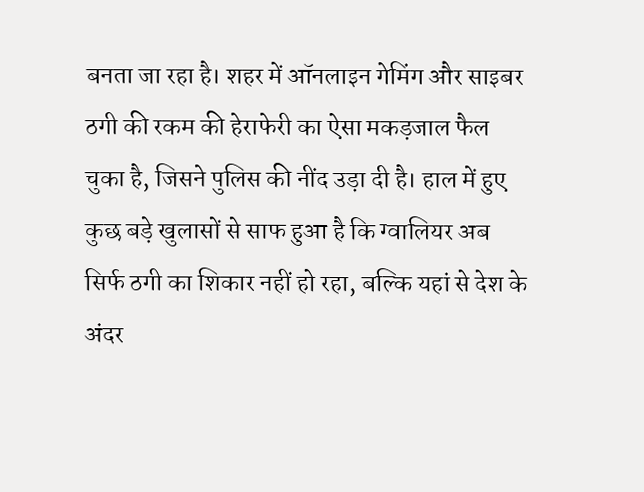बनता जा रहा है। शहर में ऑनलाइन गेमिंग और साइबर ठगी की रकम की हेराफेरी का ऐसा मकड़जाल फैल चुका है, जिसने पुलिस की नींद उड़ा दी है। हाल में हुए कुछ बड़े खुलासों से साफ हुआ है कि ग्वालियर अब सिर्फ ठगी का शिकार नहीं हो रहा, बल्कि यहां से देश के अंदर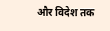और विदेश तक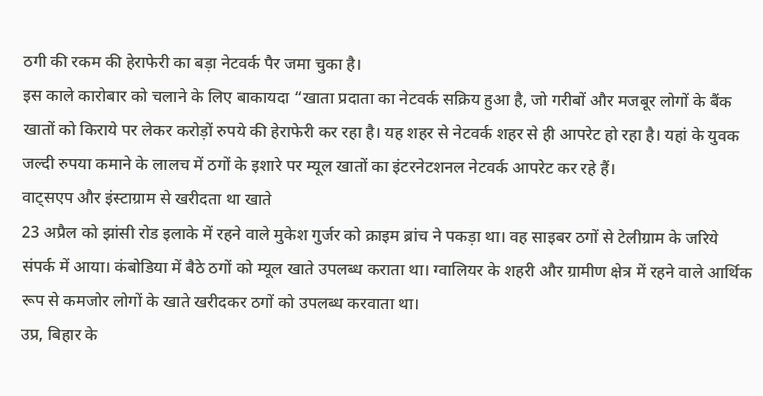ठगी की रकम की हेराफेरी का बड़ा नेटवर्क पैर जमा चुका है।
इस काले कारोबार को चलाने के लिए बाकायदा “खाता प्रदाता का नेटवर्क सक्रिय हुआ है, जो गरीबों और मजबूर लोगों के बैंक खातों को किराये पर लेकर करोड़ों रुपये की हेराफेरी कर रहा है। यह शहर से नेटवर्क शहर से ही आपरेट हो रहा है। यहां के युवक जल्दी रुपया कमाने के लालच में ठगों के इशारे पर म्यूल खातों का इंटरनेटशनल नेटवर्क आपरेट कर रहे हैं।
वाट्सएप और इंस्टाग्राम से खरीदता था खाते
23 अप्रैल को झांसी रोड इलाके में रहने वाले मुकेश गुर्जर को क्राइम ब्रांच ने पकड़ा था। वह साइबर ठगों से टेलीग्राम के जरिये संपर्क में आया। कंबोडिया में बैठे ठगों को म्यूल खाते उपलब्ध कराता था। ग्वालियर के शहरी और ग्रामीण क्षेत्र में रहने वाले आर्थिक रूप से कमजोर लोगों के खाते खरीदकर ठगों को उपलब्ध करवाता था।
उप्र, बिहार के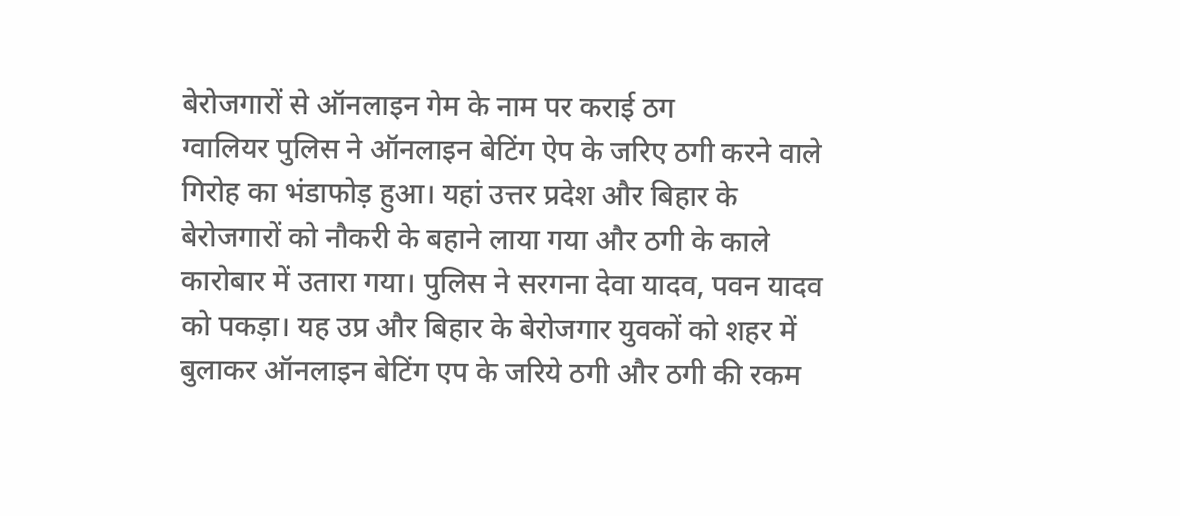बेरोजगारों से ऑनलाइन गेम के नाम पर कराई ठग
ग्वालियर पुलिस ने ऑनलाइन बेटिंग ऐप के जरिए ठगी करने वाले गिरोह का भंडाफोड़ हुआ। यहां उत्तर प्रदेश और बिहार के बेरोजगारों को नौकरी के बहाने लाया गया और ठगी के काले कारोबार में उतारा गया। पुलिस ने सरगना देवा यादव, पवन यादव को पकड़ा। यह उप्र और बिहार के बेरोजगार युवकों को शहर में बुलाकर ऑनलाइन बेटिंग एप के जरिये ठगी और ठगी की रकम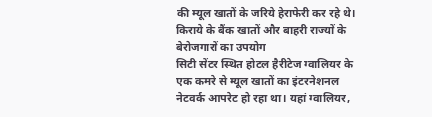की म्यूल खातों के जरिये हेराफेरी कर रहे थे।
किराये के बैंक खातों और बाहरी राज्यों के बेरोजगारों का उपयोग
सिटी सेंटर स्थित होटल हैरीटेज ग्वालियर के एक कमरे से म्यूल खातों का इंटरनेशनल नेटवर्क आपरेट हो रहा था। यहां ग्वालियर,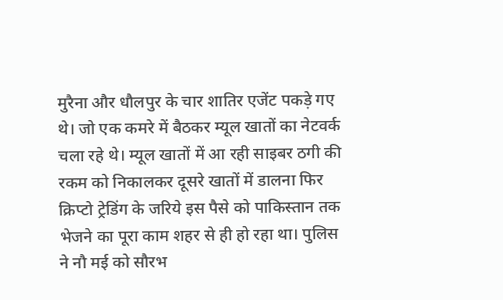मुरैना और धौलपुर के चार शातिर एजेंट पकड़े गए थे। जो एक कमरे में बैठकर म्यूल खातों का नेटवर्क चला रहे थे। म्यूल खातों में आ रही साइबर ठगी की रकम को निकालकर दूसरे खातों में डालना फिर क्रिप्टो ट्रेडिंग के जरिये इस पैसे को पाकिस्तान तक भेजने का पूरा काम शहर से ही हो रहा था। पुलिस ने नौ मई को सौरभ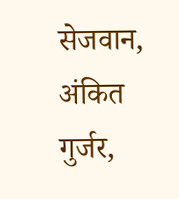सेजवान, अंकित गुर्जर,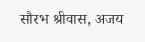सौरभ श्रीवास, अजय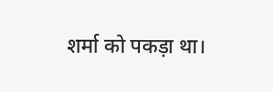शर्मा को पकड़ा था।